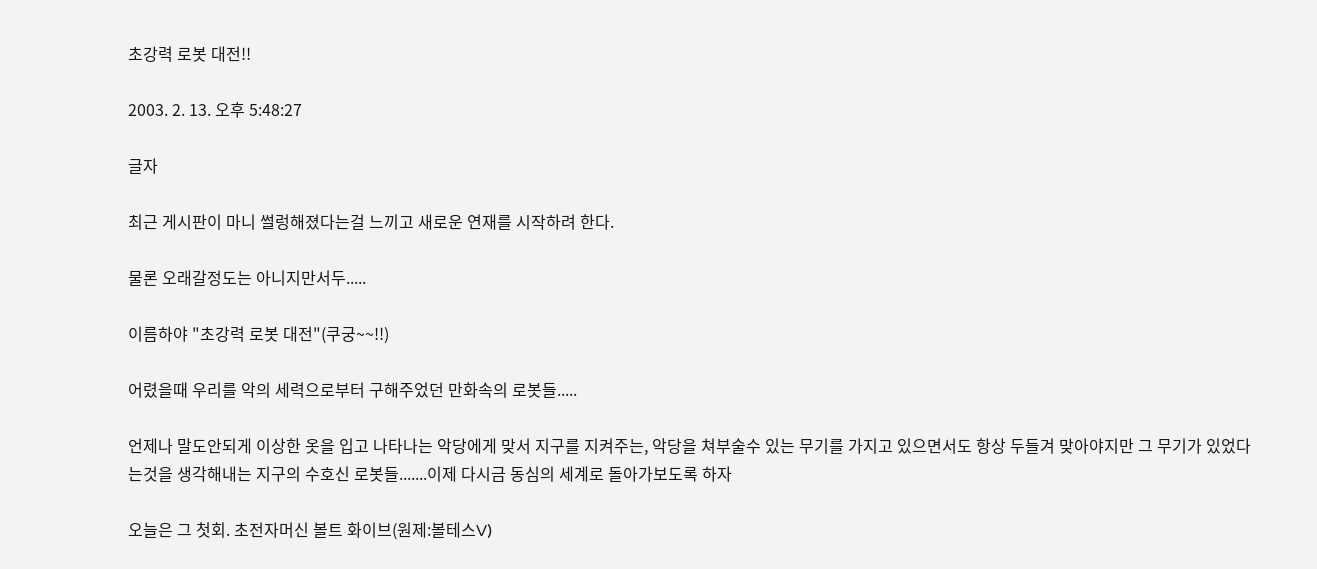초강력 로봇 대전!!

2003. 2. 13. 오후 5:48:27

글자

최근 게시판이 마니 썰렁해졌다는걸 느끼고 새로운 연재를 시작하려 한다.

물론 오래갈정도는 아니지만서두.....

이름하야 "초강력 로봇 대전"(쿠궁~~!!)

어렸을때 우리를 악의 세력으로부터 구해주었던 만화속의 로봇들.....

언제나 말도안되게 이상한 옷을 입고 나타나는 악당에게 맞서 지구를 지켜주는, 악당을 쳐부술수 있는 무기를 가지고 있으면서도 항상 두들겨 맞아야지만 그 무기가 있었다는것을 생각해내는 지구의 수호신 로봇들.......이제 다시금 동심의 세계로 돌아가보도록 하자

오늘은 그 첫회. 초전자머신 볼트 화이브(원제:볼테스V)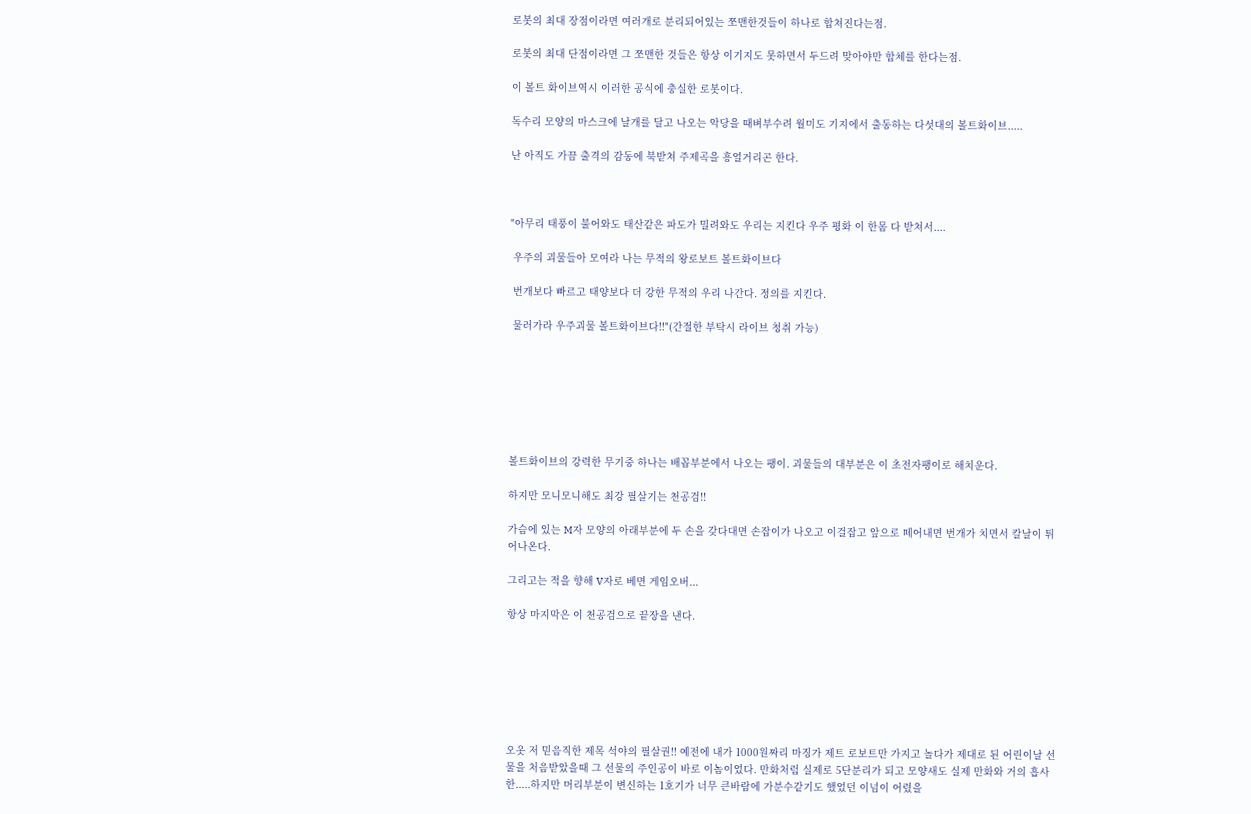로봇의 최대 장점이라면 여러개로 분리되어있는 쪼맨한것들이 하나로 합쳐진다는점.

로봇의 최대 단점이라면 그 쪼맨한 것들은 항상 이기지도 못하면서 두드려 맞아야만 합체를 한다는점.

이 볼트 화이브역시 이러한 공식에 충실한 로봇이다.

독수리 모양의 마스크에 날개를 달고 나오는 악당을 때벼부수려 월미도 기지에서 출동하는 다섯대의 볼트화이브.....

난 아직도 가끔 출격의 감동에 북받쳐 주제곡을 흥얼거리곤 한다.



"아무리 태풍이 불어와도 태산같은 파도가 밀려와도 우리는 지킨다 우주 평화 이 한몸 다 받쳐서....

 우주의 괴물들아 모여라 나는 무적의 왕로보트 볼트화이브다

 번개보다 빠르고 태양보다 더 강한 무적의 우리 나간다. 정의를 지킨다.

 물러가라 우주괴물 볼트화이브다!!"(간절한 부탁시 라이브 청취 가능)







볼트화이브의 강력한 무기중 하나는 배꼽부분에서 나오는 팽이. 괴물들의 대부분은 이 초전자팽이로 해치운다.

하지만 모니모니해도 최강 필살기는 천공검!!

가슴에 있는 M자 모양의 아래부분에 두 손을 갖다대면 손잡이가 나오고 이걸잡고 앞으로 떼어내면 번개가 치면서 칼날이 튀어나온다.

그리고는 적을 향해 V자로 베면 게임오버...

항상 마지막은 이 천공검으로 끝장을 낸다.







오옷 저 믿음직한 제목 석야의 필살권!! 예전에 내가 1000원짜리 마징가 제트 로보트만 가지고 놀다가 제대로 된 어린이날 선물을 처음받았을때 그 선물의 주인공이 바로 이놈이었다. 만화처럼 실제로 5단분리가 되고 모양새도 실제 만화와 거의 흡사한.....하지만 머리부분이 변신하는 1호기가 너무 큰바람에 가분수같기도 했었던 이넘이 어렸을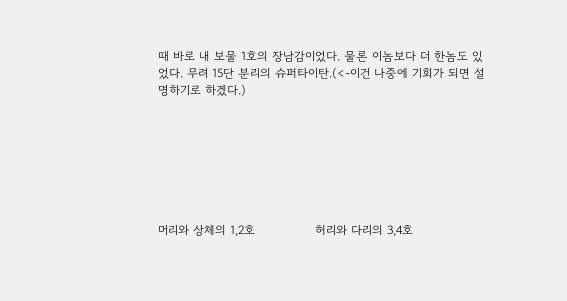때 바로 내 보물 1호의 장남감이었다. 물론 이놈보다 더 한놈도 있었다. 무려 15단 분리의 슈퍼타이탄.(<-이건 나중에 기회가 되면 설명하기로 하겠다.)







머리와 상체의 1,2호               허리와 다리의 3,4호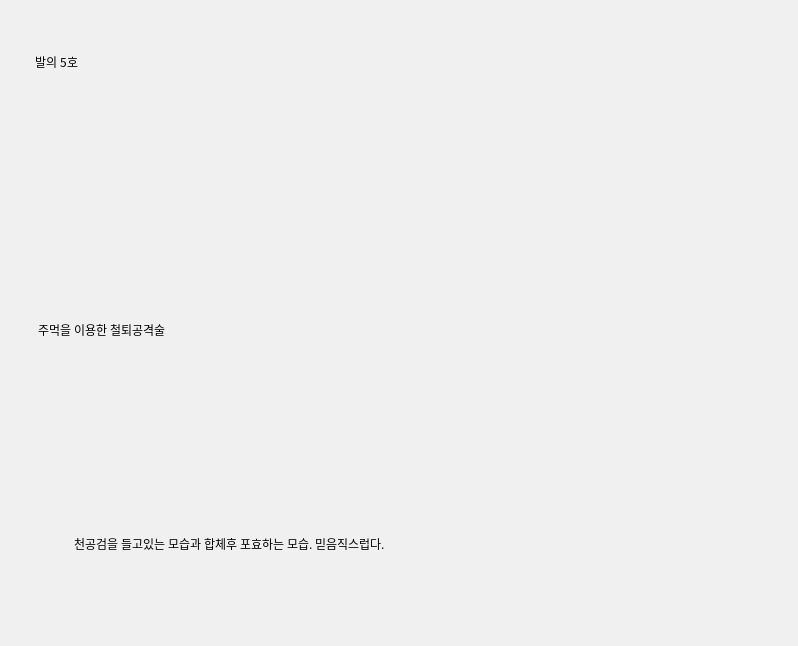발의 5호









 주먹을 이용한 철퇴공격술







             천공검을 들고있는 모습과 합체후 포효하는 모습. 믿음직스럽다.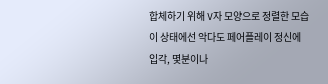합체하기 위해 V자 모양으로 정렬한 모습 이 상태에선 악다도 페어플레이 정신에 입각, 몇분이나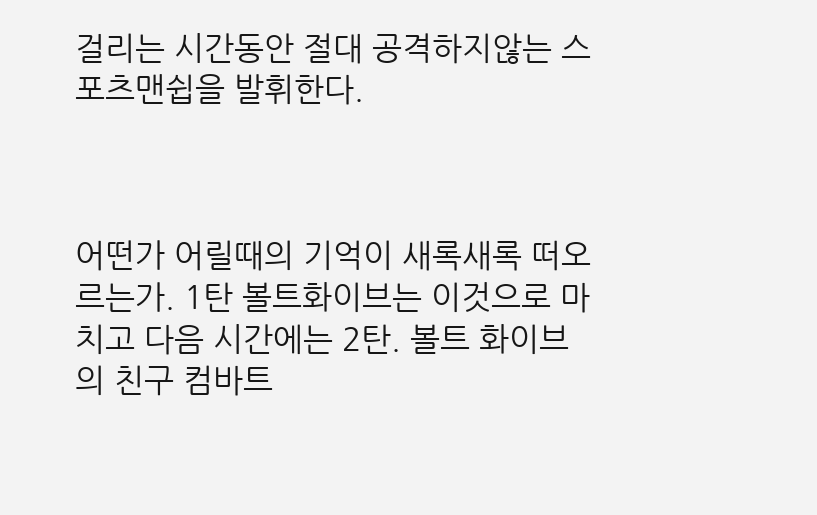걸리는 시간동안 절대 공격하지않는 스포츠맨쉽을 발휘한다.



어떤가 어릴때의 기억이 새록새록 떠오르는가. 1탄 볼트화이브는 이것으로 마치고 다음 시간에는 2탄. 볼트 화이브의 친구 컴바트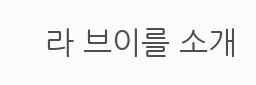라 브이를 소개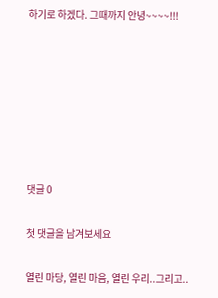하기로 하겠다. 그때까지 안녕~~~~!!!







댓글 0

첫 댓글을 남겨보세요

열린 마당, 열린 마음, 열린 우리..그리고..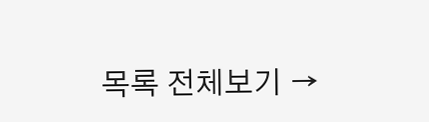목록 전체보기 →